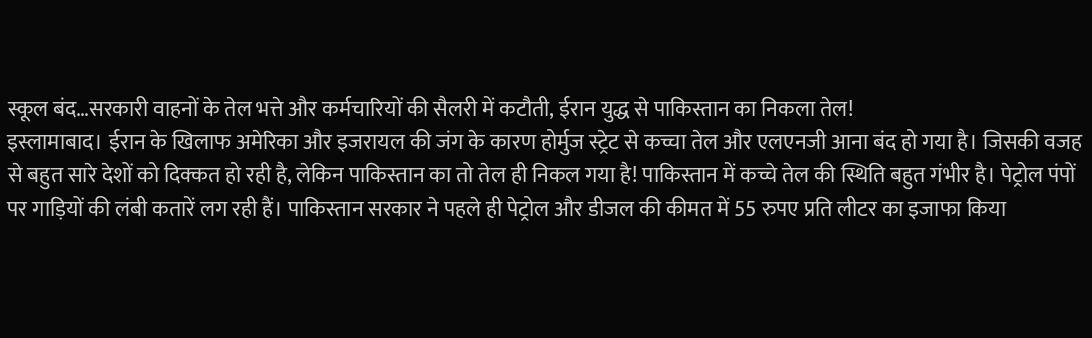स्कूल बंद…सरकारी वाहनों के तेल भत्ते और कर्मचारियों की सैलरी में कटौती, ईरान युद्ध से पाकिस्तान का निकला तेल!
इस्लामाबाद। ईरान के खिलाफ अमेरिका और इजरायल की जंग के कारण होर्मुज स्ट्रेट से कच्चा तेल और एलएनजी आना बंद हो गया है। जिसकी वजह से बहुत सारे देशों को दिक्कत हो रही है, लेकिन पाकिस्तान का तो तेल ही निकल गया है! पाकिस्तान में कच्चे तेल की स्थिति बहुत गंभीर है। पेट्रोल पंपों पर गाड़ियों की लंबी कतारें लग रही हैं। पाकिस्तान सरकार ने पहले ही पेट्रोल और डीजल की कीमत में 55 रुपए प्रति लीटर का इजाफा किया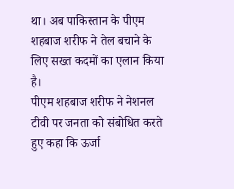था। अब पाकिस्तान के पीएम शहबाज शरीफ ने तेल बचाने के लिए सख्त कदमों का एलान किया है।
पीएम शहबाज शरीफ ने नेशनल टीवी पर जनता को संबोधित करते हुए कहा कि ऊर्जा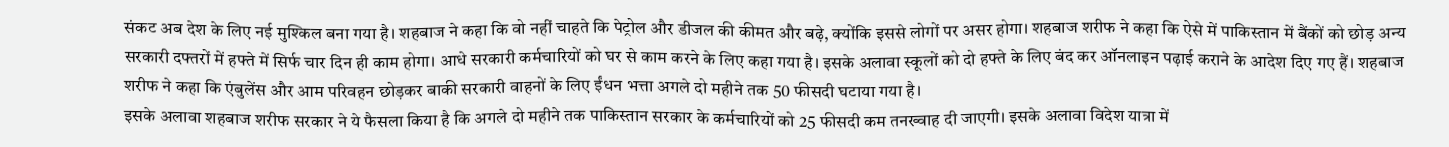संकट अब देश के लिए नई मुश्किल बना गया है। शहबाज ने कहा कि वो नहीं चाहते कि पेट्रोल और डीजल की कीमत और बढ़े, क्योंकि इससे लोगों पर असर होगा। शहबाज शरीफ ने कहा कि ऐसे में पाकिस्तान में बैंकों को छोड़ अन्य सरकारी दफ्तरों में हफ्ते में सिर्फ चार दिन ही काम होगा। आधे सरकारी कर्मचारियों को घर से काम करने के लिए कहा गया है। इसके अलावा स्कूलों को दो हफ्ते के लिए बंद कर ऑनलाइन पढ़ाई कराने के आदेश दिए गए हैं। शहबाज शरीफ ने कहा कि एंबुलेंस और आम परिवहन छोड़कर बाकी सरकारी वाहनों के लिए ईंधन भत्ता अगले दो महीने तक 50 फीसदी घटाया गया है।
इसके अलावा शहबाज शरीफ सरकार ने ये फैसला किया है कि अगले दो महीने तक पाकिस्तान सरकार के कर्मचारियों को 25 फीसदी कम तनख्वाह दी जाएगी। इसके अलावा विदेश यात्रा में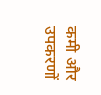कमी और उपकरणों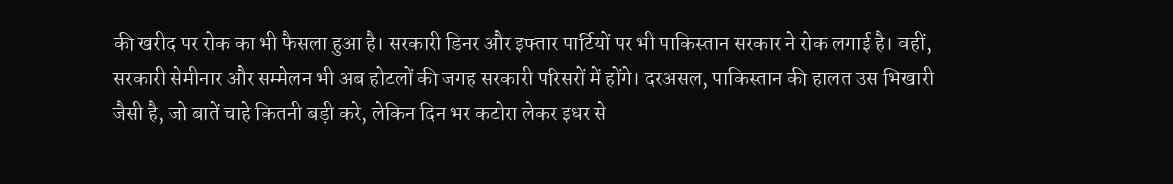की खरीद पर रोक का भी फैसला हुआ है। सरकारी डिनर और इफ्तार पार्टियों पर भी पाकिस्तान सरकार ने रोक लगाई है। वहीं, सरकारी सेमीनार और सम्मेलन भी अब होटलों की जगह सरकारी परिसरों में होंगे। दरअसल, पाकिस्तान की हालत उस भिखारी जैसी है, जो बातें चाहे कितनी बड़ी करे, लेकिन दिन भर कटोरा लेकर इधर से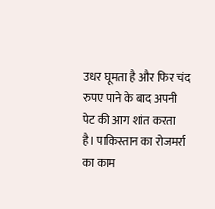उधर घूमता है और फिर चंद रुपए पाने के बाद अपनी पेट की आग शांत करता है। पाकिस्तान का रोजमर्रा का काम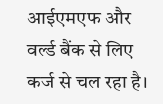आईएमएफ और वर्ल्ड बैंक से लिए कर्ज से चल रहा है।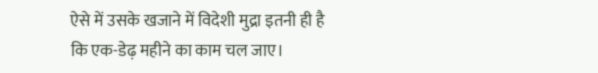ऐसे में उसके खजाने में विदेशी मुद्रा इतनी ही है कि एक-डेढ़ महीने का काम चल जाए।